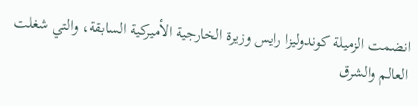انضمت الزميلة كوندوليزا رايس وزيرة الخارجية الأميركية السابقة، والتي شغلت العالم والشرق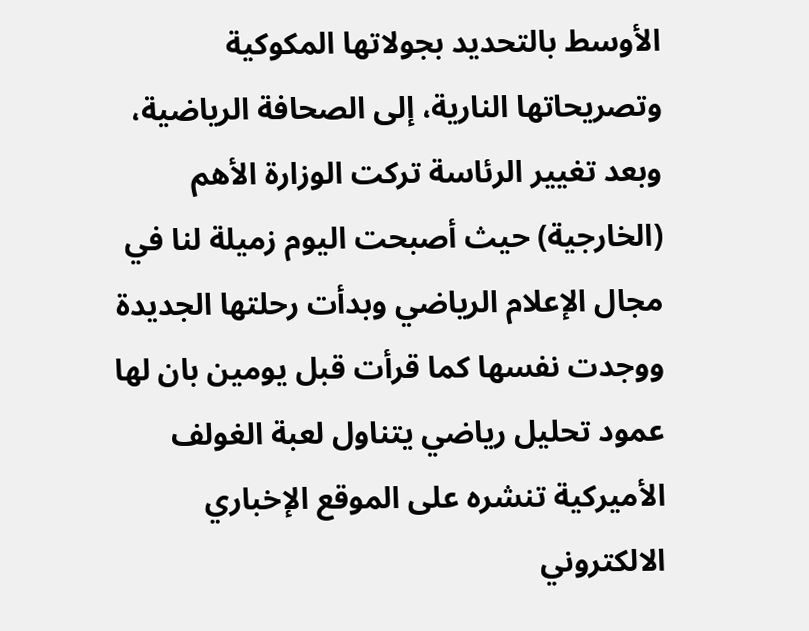الأوسط بالتحديد بجولاتها المكوكية وتصريحاتها النارية، إلى الصحافة الرياضية، وبعد تغيير الرئاسة تركت الوزارة الأهم (الخارجية) حيث أصبحت اليوم زميلة لنا في مجال الإعلام الرياضي وبدأت رحلتها الجديدة ووجدت نفسها كما قرأت قبل يومين بان لها عمود تحليل رياضي يتناول لعبة الغولف الأميركية تنشره على الموقع الإخباري الالكتروني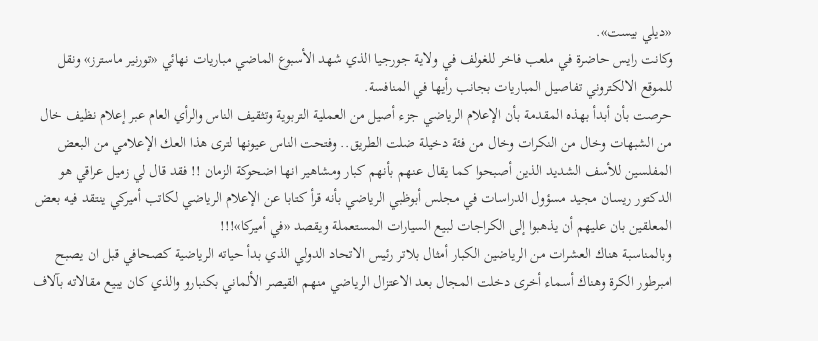«ديلي بيست».
وكانت رايس حاضرة في ملعب فاخر للغولف في ولاية جورجيا الذي شهد الأسبوع الماضي مباريات نهائي «تورنير ماسترز» ونقل للموقع الالكتروني تفاصيل المباريات بجانب رأيها في المنافسة.
حرصت بأن أبدأ بهذه المقدمة بأن الإعلام الرياضي جزء أصيل من العملية التربوية وتثقيف الناس والرأي العام عبر إعلام نظيف خال من الشبهات وخال من النكرات وخال من فئة دخيلة ضلت الطريق.. وفتحت الناس عيونها لترى هذا العك الإعلامي من البعض المفلسين للأسف الشديد الذين أصبحوا كما يقال عنهم بأنهم كبار ومشاهير انها اضحوكة الزمان !! فقد قال لي زميل عراقي هو الدكتور ريسان مجيد مسؤول الدراسات في مجلس أبوظبي الرياضي بأنه قرأ كتابا عن الإعلام الرياضي لكاتب أميركي ينتقد فيه بعض المعلقين بان عليهم أن يذهبوا إلى الكراجات لبيع السيارات المستعملة ويقصد «في أميركا»!!!
وبالمناسبة هناك العشرات من الرياضين الكبار أمثال بلاتر رئيس الاتحاد الدولي الذي بدأ حياته الرياضية كصحافي قبل ان يصبح امبرطور الكرة وهناك أسماء أخرى دخلت المجال بعد الاعتزال الرياضي منهم القيصر الألماني بكنبارو والذي كان يبيع مقالاته بآلاف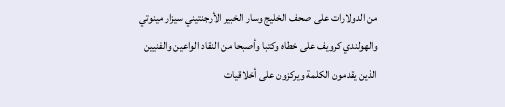من الدولارات على صحف الخليج وسار الخبير الأرجنتيني سيزار مينوتي والهولندي كرويف على خطاه وكتبا وأصبحا من النقاد الواعين والفنيين الذين يقدمون الكلمة ويركزون على أخلاقيات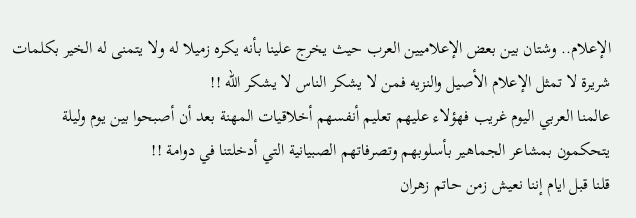الإعلام.. وشتان بين بعض الإعلاميين العرب حيث يخرج علينا بأنه يكره زميلا له ولا يتمنى له الخير بكلمات شريرة لا تمثل الإعلام الأصيل والنزيه فمن لا يشكر الناس لا يشكر الله !!
عالمنا العربي اليوم غريب فهؤلاء عليهم تعليم أنفسهم أخلاقيات المهنة بعد أن أصبحوا بين يوم وليلة يتحكمون بمشاعر الجماهير بأسلوبهم وتصرفاتهم الصبيانية التي أدخلتنا في دوامة !!
قلنا قبل ايام إننا نعيش زمن حاتم زهران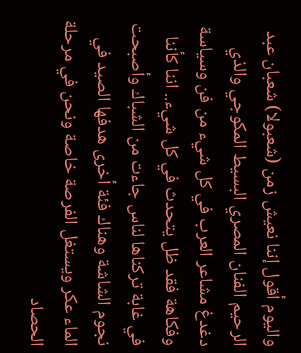واليوم أقول إننا نعيش زمن (شعبولا) شعبان عبد الرحيم الفنان المصري البسيط المكوجي والذي دغدغ مشاعر العرب في كل شيء من فن وسياسة وفكاهة فقد ظل يتحدث في كل شيء.. اننا كأننا في غابة تركناها لناس جاءت من الشباك وأصبحت نجوم الشاشة وهناك فئة أخرى هدفها الصيد في الماء عكر ويستغل الفرصة خاصة ونحن في مرحلة الحصاد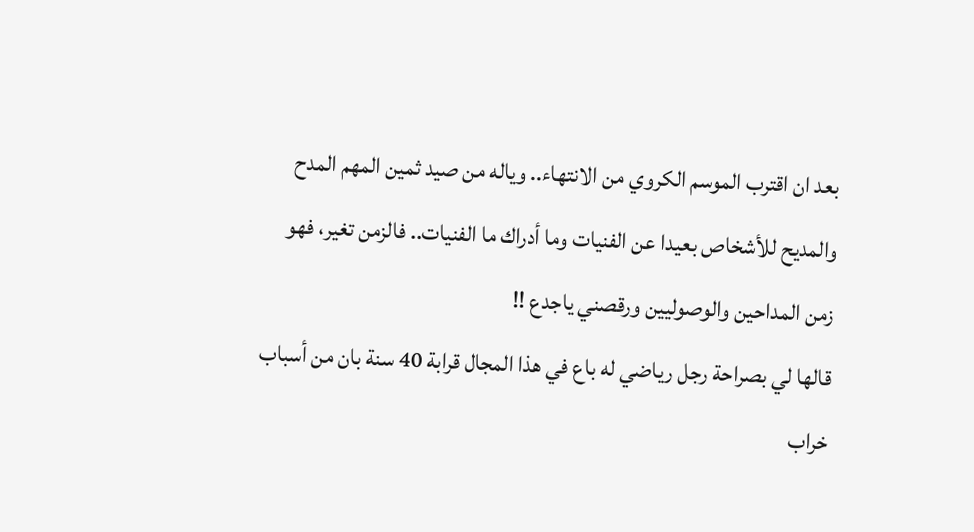بعد ان اقترب الموسم الكروي من الانتهاء.. وياله من صيد ثمين المهم المدح والمديح للأشخاص بعيدا عن الفنيات وما أدراك ما الفنيات.. فالزمن تغير، فهو زمن المداحين والوصوليين ورقصني ياجدع !!
قالها لي بصراحة رجل رياضي له باع في هذا المجال قرابة 40 سنة بان من أسباب خراب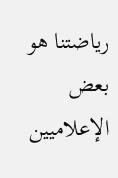رياضتنا هو بعض الإعلاميين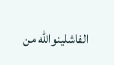الفاشلينوالله من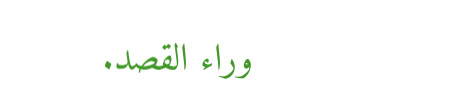وراء القصد.